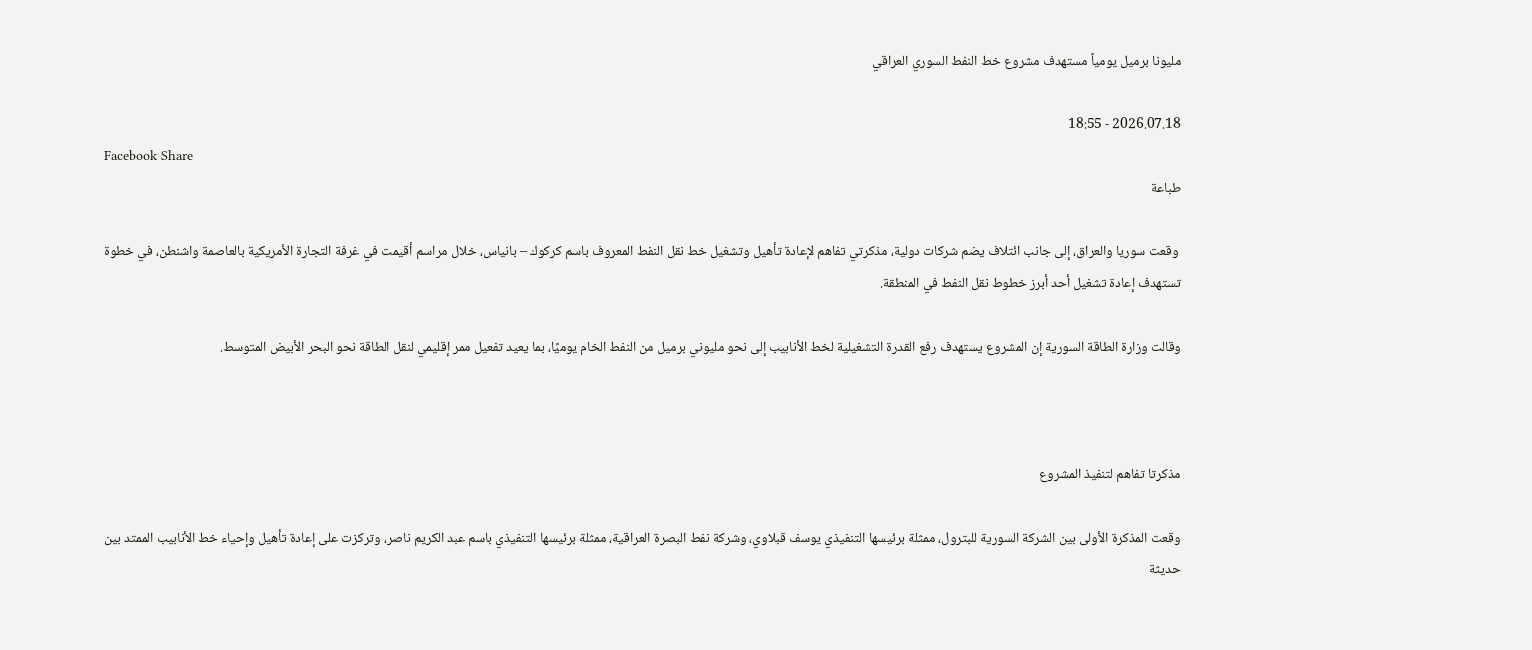مليونا برميل يومياً مستهدف مشروع خط النفط السوري العراقي

2026.07.18 - 18:55
Facebook Share
طباعة

 وقعت سوريا والعراق، إلى جانب ائتلاف يضم شركات دولية، مذكرتي تفاهم لإعادة تأهيل وتشغيل خط نقل النفط المعروف باسم كركوك – بانياس، خلال مراسم أقيمت في غرفة التجارة الأمريكية بالعاصمة واشنطن، في خطوة تستهدف إعادة تشغيل أحد أبرز خطوط نقل النفط في المنطقة.

وقالت وزارة الطاقة السورية إن المشروع يستهدف رفع القدرة التشغيلية لخط الأنابيب إلى نحو مليوني برميل من النفط الخام يوميًا، بما يعيد تفعيل ممر إقليمي لنقل الطاقة نحو البحر الأبيض المتوسط.



مذكرتا تفاهم لتنفيذ المشروع

وقعت المذكرة الأولى بين الشركة السورية للبترول، ممثلة برئيسها التنفيذي يوسف قبلاوي، وشركة نفط البصرة العراقية، ممثلة برئيسها التنفيذي باسم عبد الكريم ناصر، وتركزت على إعادة تأهيل وإحياء خط الأنابيب الممتد بين حديثة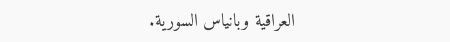العراقية وبانياس السورية.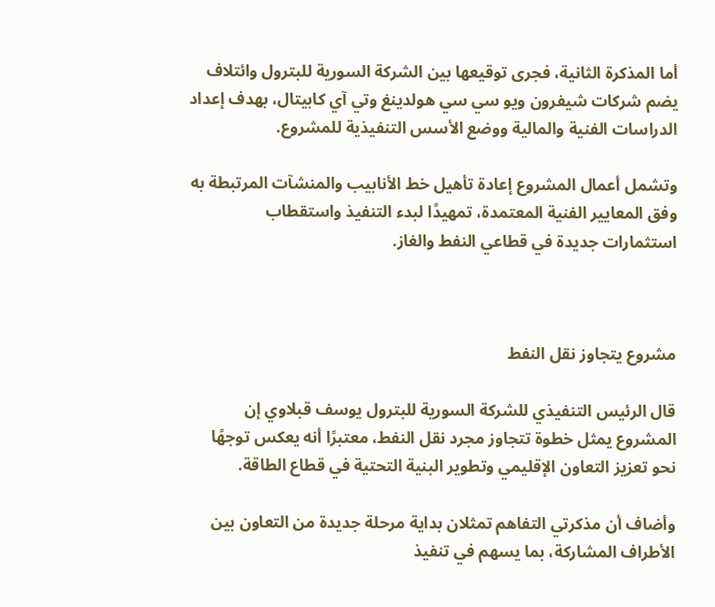أما المذكرة الثانية، فجرى توقيعها بين الشركة السورية للبترول وائتلاف يضم شركات شيفرون ويو سي سي هولدينغ وتي آي كابيتال، بهدف إعداد الدراسات الفنية والمالية ووضع الأسس التنفيذية للمشروع.

وتشمل أعمال المشروع إعادة تأهيل خط الأنابيب والمنشآت المرتبطة به وفق المعايير الفنية المعتمدة، تمهيدًا لبدء التنفيذ واستقطاب استثمارات جديدة في قطاعي النفط والغاز.



مشروع يتجاوز نقل النفط

قال الرئيس التنفيذي للشركة السورية للبترول يوسف قبلاوي إن المشروع يمثل خطوة تتجاوز مجرد نقل النفط، معتبرًا أنه يعكس توجهًا نحو تعزيز التعاون الإقليمي وتطوير البنية التحتية في قطاع الطاقة.

وأضاف أن مذكرتي التفاهم تمثلان بداية مرحلة جديدة من التعاون بين الأطراف المشاركة، بما يسهم في تنفيذ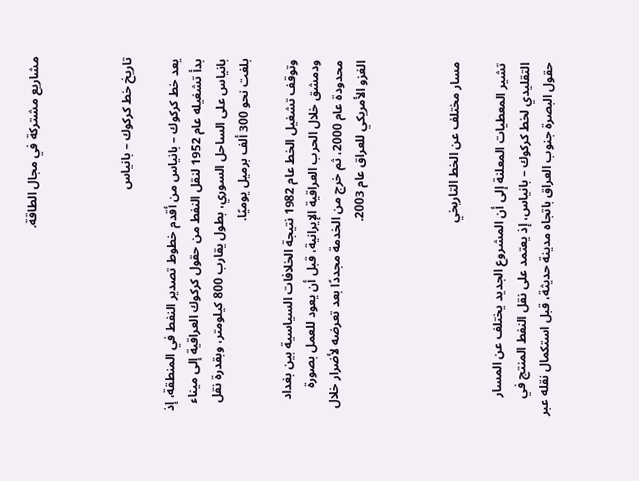مشاريع مشتركة في مجال الطاقة.



تاريخ خط كركوك – بانياس

يعد خط كركوك – بانياس من أقدم خطوط تصدير النفط في المنطقة، إذ بدأ تشغيله عام 1952 لنقل النفط من حقول كركوك العراقية إلى ميناء بانياس على الساحل السوري، بطول يقارب 800 كيلومتر، وبقدرة نقل بلغت نحو 300 ألف برميل يوميًا.

وتوقف تشغيل الخط عام 1982 نتيجة الخلافات السياسية بين بغداد ودمشق خلال الحرب العراقية الإيرانية، قبل أن يعود للعمل بصورة محدودة عام 2000، ثم خرج من الخدمة مجددًا بعد تعرضه لأضرار خلال الغزو الأمريكي للعراق عام 2003.



مسار مختلف عن الخط التاريخي

تشير المعطيات المعلنة إلى أن المشروع الجديد يختلف عن المسار التقليدي لخط كركوك – بانياس، إذ يعتمد على نقل النفط المنتج في حقول البصرة جنوب العراق باتجاه مدينة حديثة، قبل استكمال نقله عبر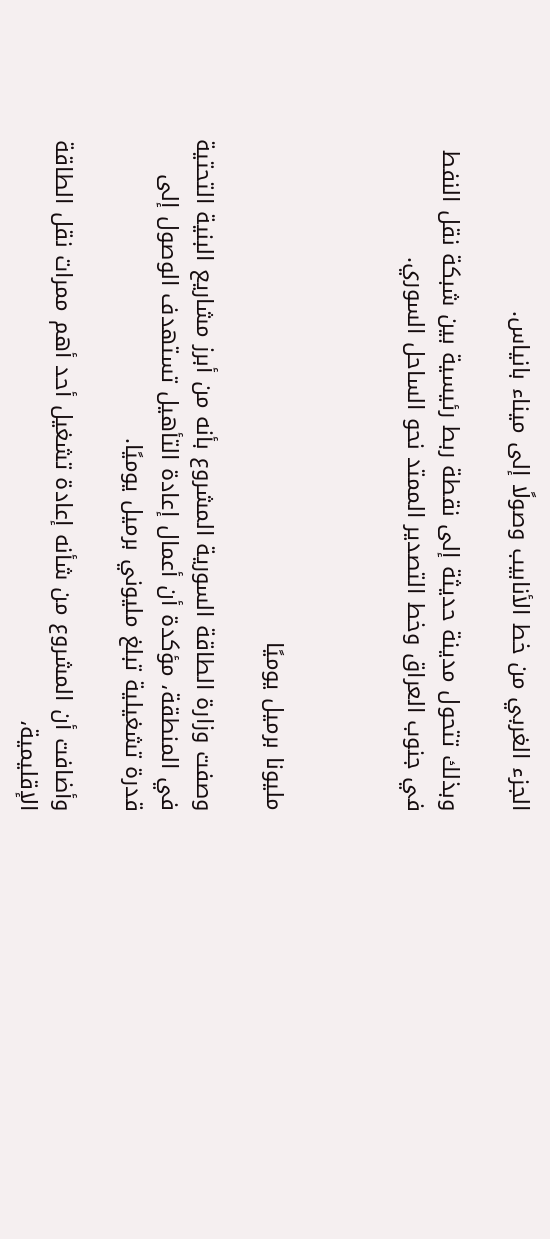الجزء الغربي من خط الأنابيب وصولًا إلى ميناء بانياس.

وبذلك تتحول مدينة حديثة إلى نقطة ربط رئيسية بين شبكة نقل النفط في جنوب العراق وخط التصدير الممتد نحو الساحل السوري.



مليونا برميل يوميًا

وصفت وزارة الطاقة السورية المشروع بأنه من أبرز مشاريع البنية التحتية في المنطقة، مؤكدة أن أعمال إعادة التأهيل تستهدف الوصول إلى قدرة تشغيلية تبلغ مليوني برميل يوميًا.

وأضافت أن المشروع من شأنه إعادة تشغيل أحد أهم ممرات نقل الطاقة الإقليمية،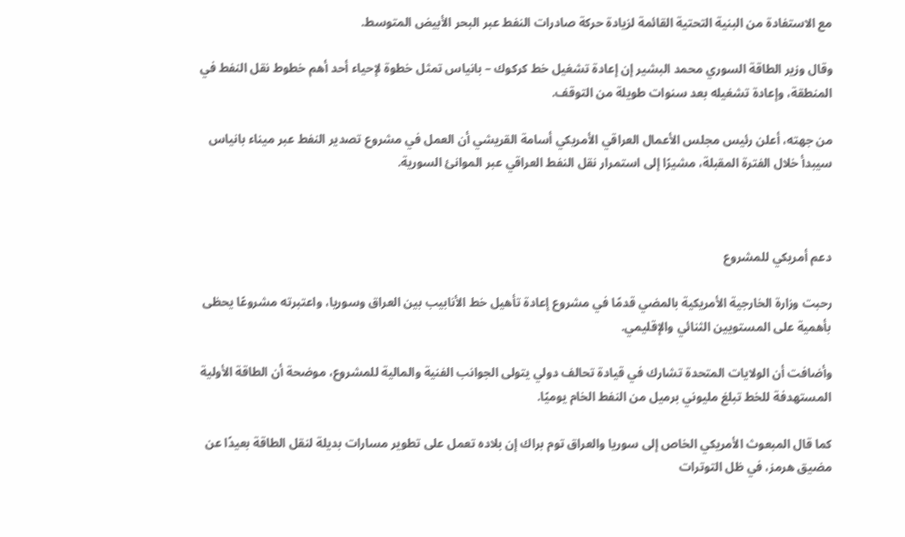مع الاستفادة من البنية التحتية القائمة لزيادة حركة صادرات النفط عبر البحر الأبيض المتوسط.

وقال وزير الطاقة السوري محمد البشير إن إعادة تشغيل خط كركوك – بانياس تمثل خطوة لإحياء أحد أهم خطوط نقل النفط في المنطقة، وإعادة تشغيله بعد سنوات طويلة من التوقف.

من جهته، أعلن رئيس مجلس الأعمال العراقي الأمريكي أسامة القريشي أن العمل في مشروع تصدير النفط عبر ميناء بانياس سيبدأ خلال الفترة المقبلة، مشيرًا إلى استمرار نقل النفط العراقي عبر الموانئ السورية.



دعم أمريكي للمشروع

رحبت وزارة الخارجية الأمريكية بالمضي قدمًا في مشروع إعادة تأهيل خط الأنابيب بين العراق وسوريا، واعتبرته مشروعًا يحظى بأهمية على المستويين الثنائي والإقليمي.

وأضافت أن الولايات المتحدة تشارك في قيادة تحالف دولي يتولى الجوانب الفنية والمالية للمشروع، موضحة أن الطاقة الأولية المستهدفة للخط تبلغ مليوني برميل من النفط الخام يوميًا.

كما قال المبعوث الأمريكي الخاص إلى سوريا والعراق توم براك إن بلاده تعمل على تطوير مسارات بديلة لنقل الطاقة بعيدًا عن مضيق هرمز، في ظل التوترات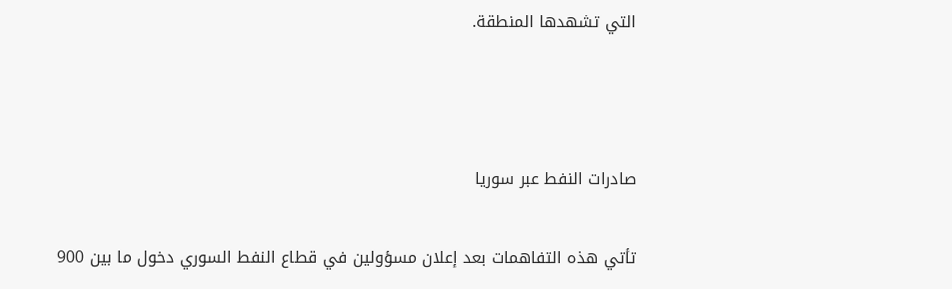التي تشهدها المنطقة.



صادرات النفط عبر سوريا

تأتي هذه التفاهمات بعد إعلان مسؤولين في قطاع النفط السوري دخول ما بين 900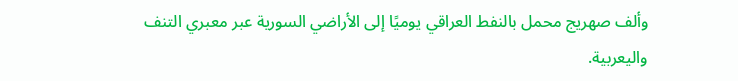وألف صهريج محمل بالنفط العراقي يوميًا إلى الأراضي السورية عبر معبري التنف واليعربية.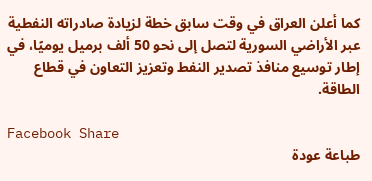كما أعلن العراق في وقت سابق خطة لزيادة صادراته النفطية عبر الأراضي السورية لتصل إلى نحو 50 ألف برميل يوميًا، في إطار توسيع منافذ تصدير النفط وتعزيز التعاون في قطاع الطاقة.

Facebook Share
طباعة عودة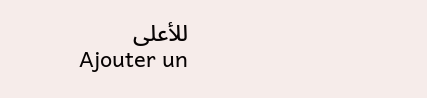للأعلى
Ajouter un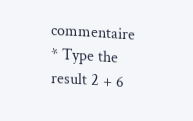commentaire
* Type the result 2 + 6